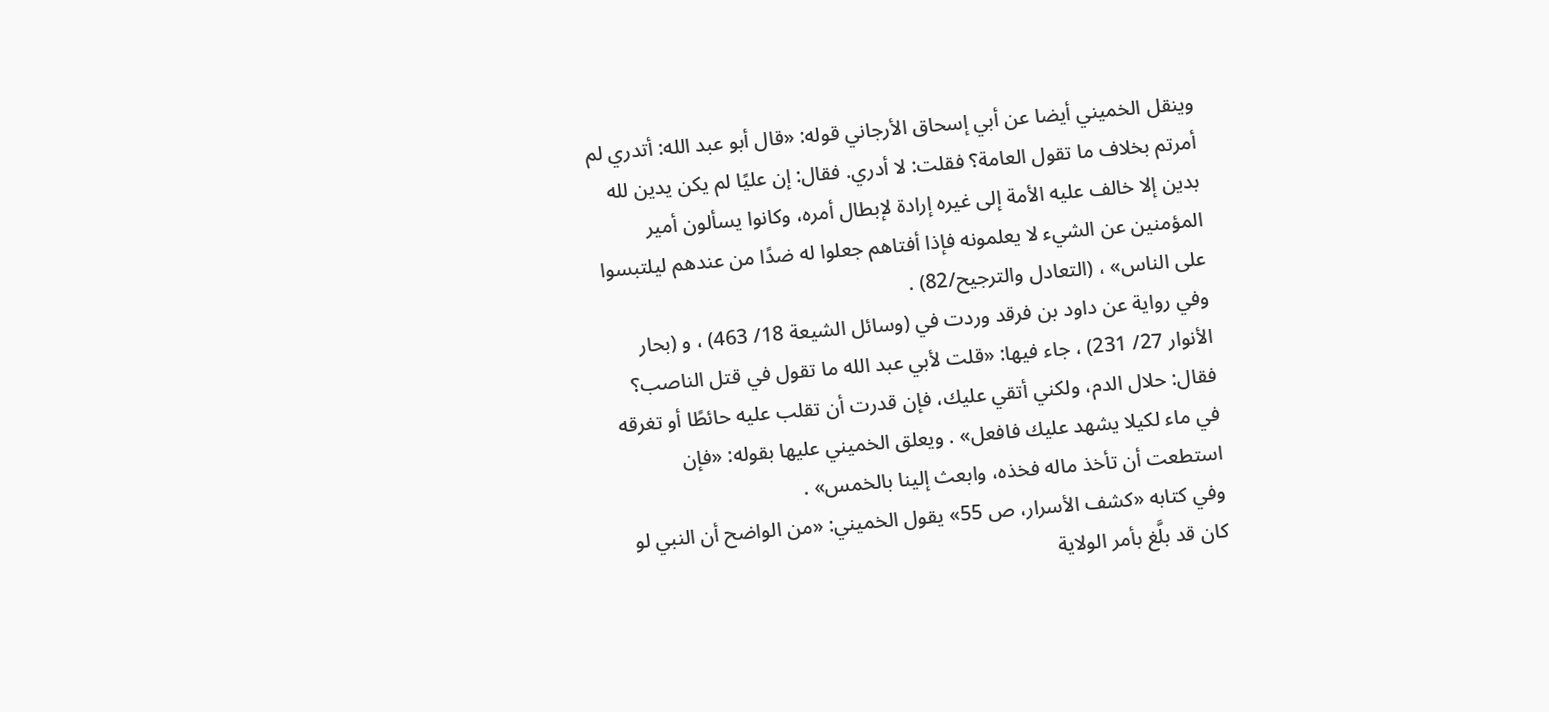وينقل الخميني أيضا عن أبي إسحاق الأرجاني قوله: «قال أبو عبد الله: أتدري لم أمرتم بخلاف ما تقول العامة؟ فقلت: لا أدري. فقال: إن عليًا لم يكن يدين لله بدين إلا خالف عليه الأمة إلى غيره إرادة لإبطال أمره، وكانوا يسألون أمير المؤمنين عن الشيء لا يعلمونه فإذا أفتاهم جعلوا له ضدًا من عندهم ليلتبسوا على الناس» ، (التعادل والترجيح/82) .
وفي رواية عن داود بن فرقد وردت في (وسائل الشيعة 18/ 463) ، و (بحار الأنوار 27/ 231) ، جاء فيها: «قلت لأبي عبد الله ما تقول في قتل الناصب؟ فقال: حلال الدم، ولكني أتقي عليك، فإن قدرت أن تقلب عليه حائطًا أو تغرقه في ماء لكيلا يشهد عليك فافعل» . ويعلق الخميني عليها بقوله: «فإن استطعت أن تأخذ ماله فخذه، وابعث إلينا بالخمس» .
وفي كتابه «كشف الأسرار، ص 55» يقول الخميني: «من الواضح أن النبي لو كان قد بلَّغ بأمر الولاية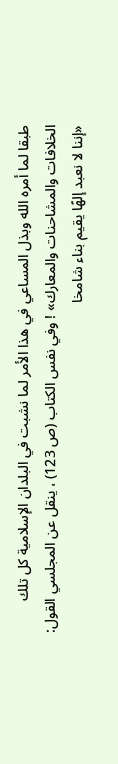طبقا لما أمره الله وبذل المساعي في هذا الأمر لما نشبت في البلدان الإسلامية كل تلك الخلافات والمشاحنات والمعارك» ! وفي نفس الكتاب (ص 123) ، ينقل عن المجلسي القول: «إننا لا نعبد إلهًا يقيم بناء شامخا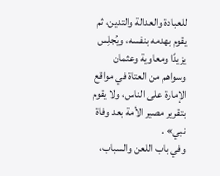للعبادة والعدالة والتدين، ثم يقوم بهدمه بنفسه، ويُجلِس يزيدًا ومعاوية وعثمان وسواهم من العتاة في مواقع الإمارة على الناس، ولا يقوم بتقرير مصير الأمة بعد وفاة نبي» .
وفي باب اللعن والسباب،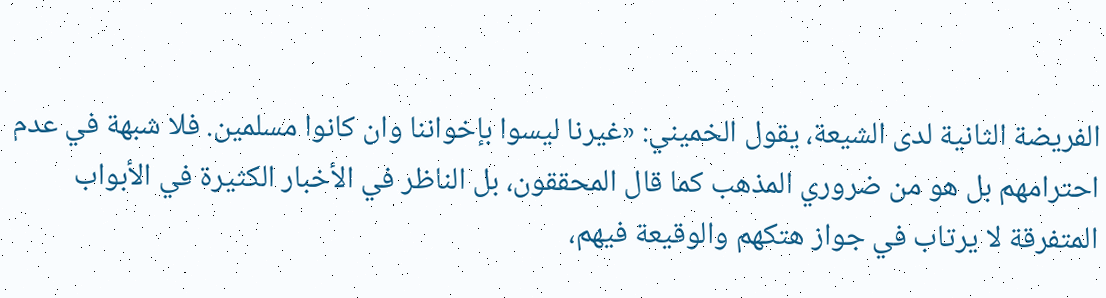الفريضة الثانية لدى الشيعة، يقول الخميني: «غيرنا ليسوا بإخواننا وان كانوا مسلمين. فلا شبهة في عدم احترامهم بل هو من ضروري المذهب كما قال المحققون، بل الناظر في الأخبار الكثيرة في الأبواب المتفرقة لا يرتاب في جواز هتكهم والوقيعة فيهم،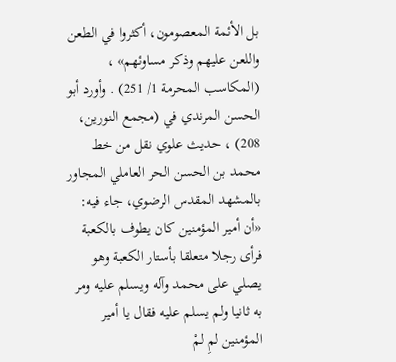بل الأئمة المعصومون، أكثروا في الطعن واللعن عليهم وذكر مساوئهم» ، (المكاسب المحرمة 1/ 251) . وأورد أبو الحسن المرندي في (مجمع النورين، 208) ، حديث علوي نقل من خط محمد بن الحسن الحر العاملي المجاور بالمشهد المقدس الرضوي، جاء فيه: «أن أمير المؤمنين كان يطوف بالكعبة فرأى رجلا متعلقا بأستار الكعبة وهو يصلي على محمد وآله ويسلم عليه ومر به ثانيا ولم يسلم عليه فقال يا أمير المؤمنين لمِ لمْ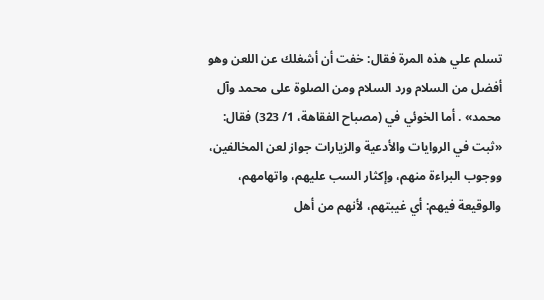تسلم علي هذه المرة فقال: خفت أن أشغلك عن اللعن وهو أفضل من السلام ورد السلام ومن الصلوة على محمد وآل محمد» . أما الخوئي في (مصباح الفقاهة، 1/ 323) فقال: «ثبت في الروايات والأدعية والزيارات جواز لعن المخالفين، ووجوب البراءة منهم، وإكثار السب عليهم، واتهامهم، والوقيعة فيهم: أي غيبتهم، لأنهم من أهل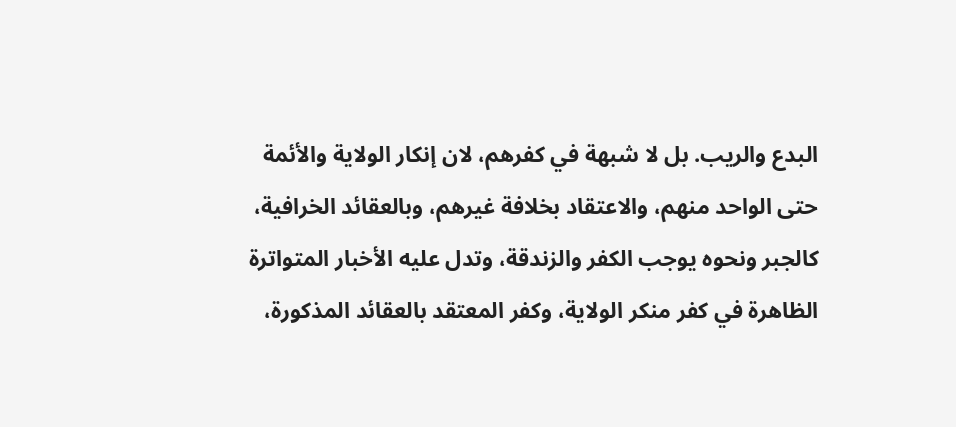البدع والريب. بل لا شبهة في كفرهم، لان إنكار الولاية والأئمة حتى الواحد منهم، والاعتقاد بخلافة غيرهم، وبالعقائد الخرافية، كالجبر ونحوه يوجب الكفر والزندقة، وتدل عليه الأخبار المتواترة الظاهرة في كفر منكر الولاية، وكفر المعتقد بالعقائد المذكورة،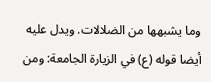وما يشبهها من الضلالات. ويدل عليه أيضا قوله (ع) في الزيارة الجامعة: ومن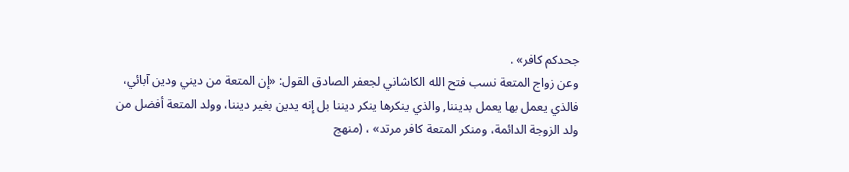جحدكم كافر» .
وعن زواج المتعة نسب فتح الله الكاشاني لجعفر الصادق القول: «إن المتعة من ديني ودين آبائي، فالذي يعمل بها يعمل بديننا, والذي ينكرها ينكر ديننا بل إنه يدين بغير ديننا، وولد المتعة أفضل من ولد الزوجة الدائمة، ومنكر المتعة كافر مرتد» ، (منهج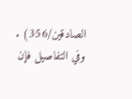الصادقين/356) . وفي التفاصيل فإن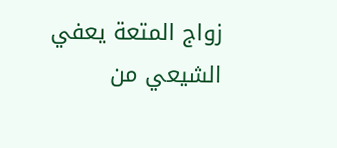زواج المتعة يعفي الشيعي من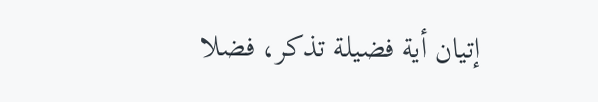إتيان أية فضيلة تذكر، فضلا